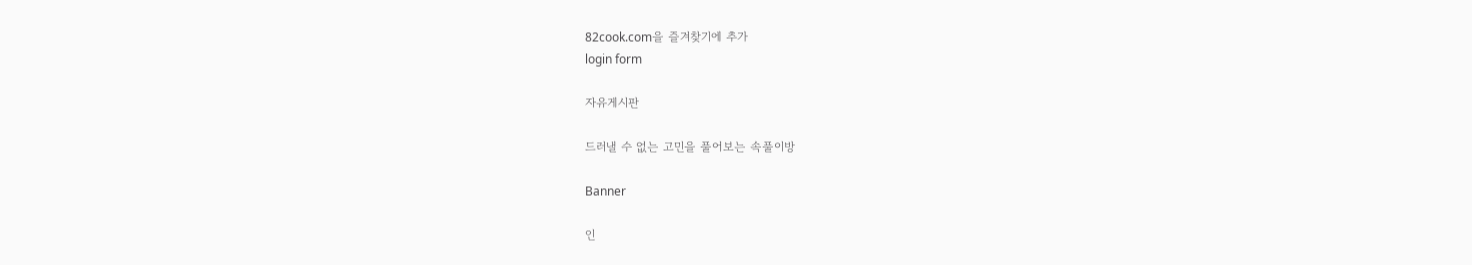82cook.com을 즐겨찾기에 추가
login form

자유게시판

드러낼 수 없는 고민을 풀어보는 속풀이방

Banner

인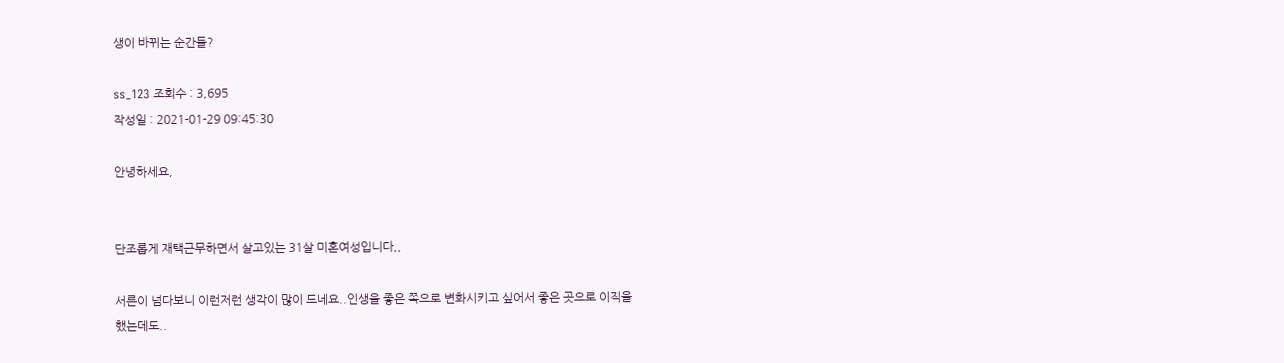생이 바뀌는 순간들?

ss_123 조회수 : 3,695
작성일 : 2021-01-29 09:45:30

안녕하세요,


단조롭게 재택근무하면서 살고있는 31살 미혼여성입니다,,

서른이 넘다보니 이런저런 생각이 많이 드네요..인생을 좋은 쪽으로 변화시키고 싶어서 좋은 곳으로 이직을 했는데도..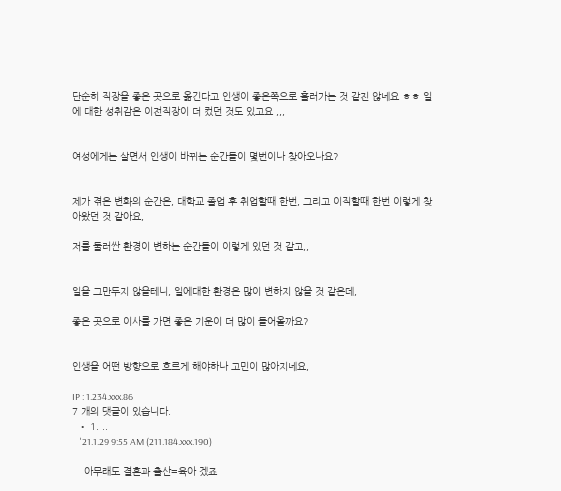단순히 직장을 좋은 곳으로 옮긴다고 인생이 좋은쪽으로 흘러가는 것 같진 않네요 ㅎㅎ 일에 대한 성취감은 이전직장이 더 컸던 것도 있고요 ,,,


여성에게는 살면서 인생이 바뀌는 순간들이 몇번이나 찾아오나요?


제가 겪은 변화의 순간은, 대학교 졸업 후 취업할때 한번, 그리고 이직할때 한번 이렇게 찾아왔던 것 같아요,

저를 둘러싼 환경이 변하는 순간들이 이렇게 있던 것 같고,,


일을 그만두지 않을테니, 일에대한 환경은 많이 변하지 않을 것 같은데,

좋은 곳으로 이사를 가면 좋은 기운이 더 많이 들어올까요?


인생을 어떤 방향으로 흐르게 해야하나 고민이 많아지네요,

IP : 1.234.xxx.86
7 개의 댓글이 있습니다.
  • 1. ..
    '21.1.29 9:55 AM (211.184.xxx.190)

    아무래도 결혼과 출산=육아 겠죠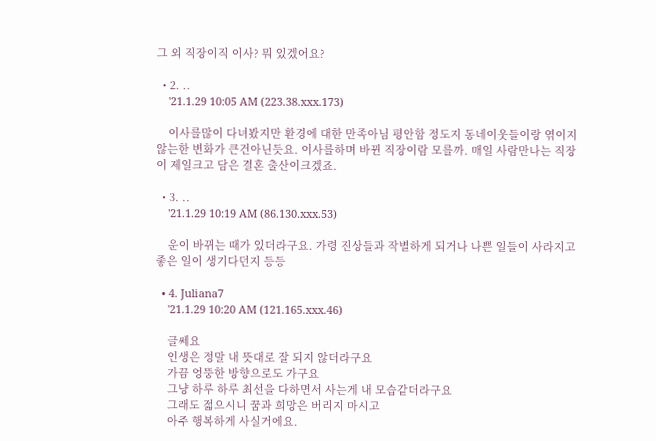그 외 직장이직 이사? 뭐 있겠어요?

  • 2. ..
    '21.1.29 10:05 AM (223.38.xxx.173)

    이사를많이 다녀봤지만 환경에 대한 만족아님 평안함 정도지 동네이웃들이랑 엮이지않는한 변화가 큰건아닌듯요. 이사를하며 바뀐 직장이람 모를까. 매일 사람만나는 직장이 제일크고 담은 결혼 출산이크겠죠.

  • 3. ..
    '21.1.29 10:19 AM (86.130.xxx.53)

    운이 바뀌는 때가 있더라구요. 가령 진상들과 작별하게 되거나 나쁜 일들이 사라지고 좋은 일이 생기다던지 등등

  • 4. Juliana7
    '21.1.29 10:20 AM (121.165.xxx.46)

    글쎄요
    인생은 정말 내 뜻대로 잘 되지 않더라구요
    가끔 엉뚱한 방향으로도 가구요
    그냥 하루 하루 최선을 다하면서 사는게 내 모습같더라구요
    그래도 젋으시니 꿈과 희망은 버리지 마시고
    아주 행복하게 사실거에요.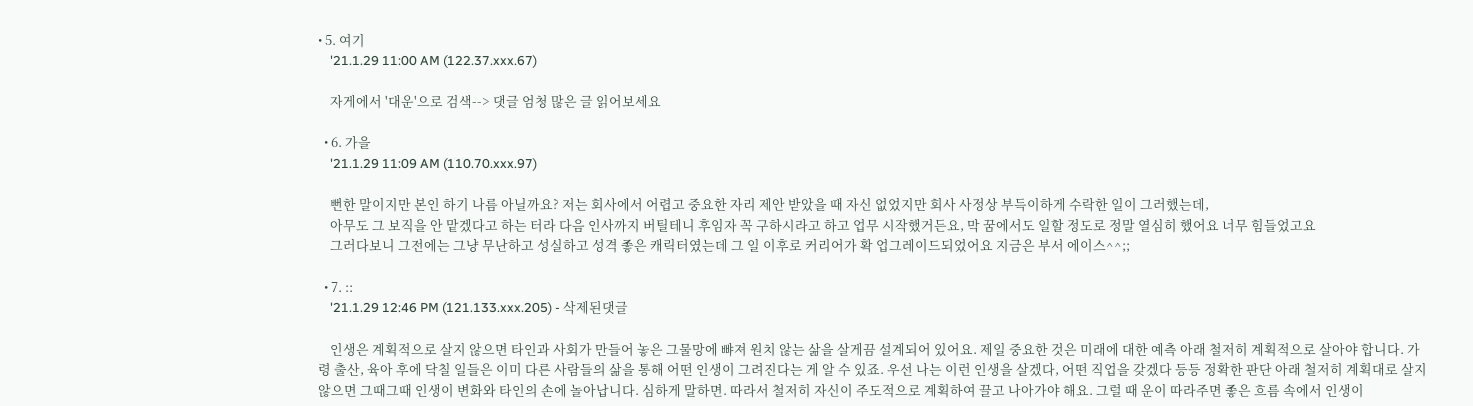• 5. 여기
    '21.1.29 11:00 AM (122.37.xxx.67)

    자게에서 '대운'으로 검색--> 댓글 엄청 많은 글 읽어보세요

  • 6. 가을
    '21.1.29 11:09 AM (110.70.xxx.97)

    뻔한 말이지만 본인 하기 나름 아닐까요? 저는 회사에서 어렵고 중요한 자리 제안 받았을 때 자신 없었지만 회사 사정상 부득이하게 수락한 일이 그러했는데,
    아무도 그 보직을 안 맡겠다고 하는 터라 다음 인사까지 버틸테니 후임자 꼭 구하시라고 하고 업무 시작했거든요, 막 꿈에서도 일할 정도로 정말 열심히 했어요 너무 힘들었고요
    그러다보니 그전에는 그냥 무난하고 성실하고 성격 좋은 캐릭터였는데 그 일 이후로 커리어가 확 업그레이드되었어요 지금은 부서 에이스^^;;

  • 7. ::
    '21.1.29 12:46 PM (121.133.xxx.205) - 삭제된댓글

    인생은 계획적으로 살지 않으면 타인과 사회가 만들어 놓은 그물망에 뺘져 원치 않는 삶을 살게끔 설계되어 있어요. 제일 중요한 것은 미래에 대한 예측 아래 철저히 계획적으로 살아야 합니다. 가령 출산, 육아 후에 닥칠 일들은 이미 다른 사람들의 삶을 통해 어떤 인생이 그려진다는 게 알 수 있죠. 우선 나는 이런 인생을 살겠다, 어떤 직업을 갖겠다 등등 정확한 판단 아래 철저히 계획대로 살지 않으면 그때그때 인생이 변화와 타인의 손에 놀아납니다. 심하게 말하면. 따라서 철저히 자신이 주도적으로 계획하여 끌고 나아가야 해요. 그럴 때 운이 따라주면 좋은 흐름 속에서 인생이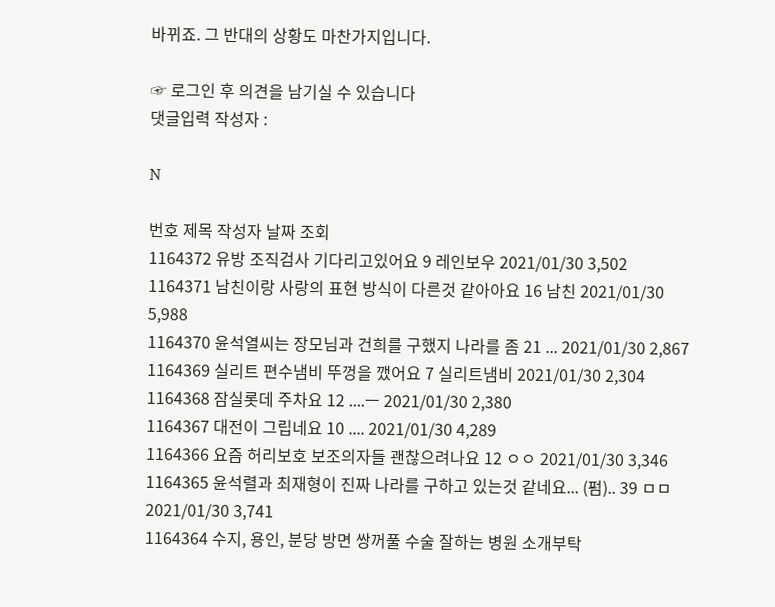바뀌죠. 그 반대의 상황도 마찬가지입니다.

☞ 로그인 후 의견을 남기실 수 있습니다
댓글입력 작성자 :

N

번호 제목 작성자 날짜 조회
1164372 유방 조직검사 기다리고있어요 9 레인보우 2021/01/30 3,502
1164371 남친이랑 사랑의 표현 방식이 다른것 같아아요 16 남친 2021/01/30 5,988
1164370 윤석열씨는 장모님과 건희를 구했지 나라를 좀 21 ... 2021/01/30 2,867
1164369 실리트 편수냄비 뚜껑을 깼어요 7 실리트냄비 2021/01/30 2,304
1164368 잠실롯데 주차요 12 ....ㅡ 2021/01/30 2,380
1164367 대전이 그립네요 10 .... 2021/01/30 4,289
1164366 요즘 허리보호 보조의자들 괜찮으려나요 12 ㅇㅇ 2021/01/30 3,346
1164365 윤석렬과 최재형이 진짜 나라를 구하고 있는것 같네요... (펌).. 39 ㅁㅁ 2021/01/30 3,741
1164364 수지, 용인, 분당 방면 쌍꺼풀 수술 잘하는 병원 소개부탁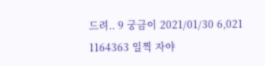드려.. 9 궁금이 2021/01/30 6,021
1164363 일찍 자야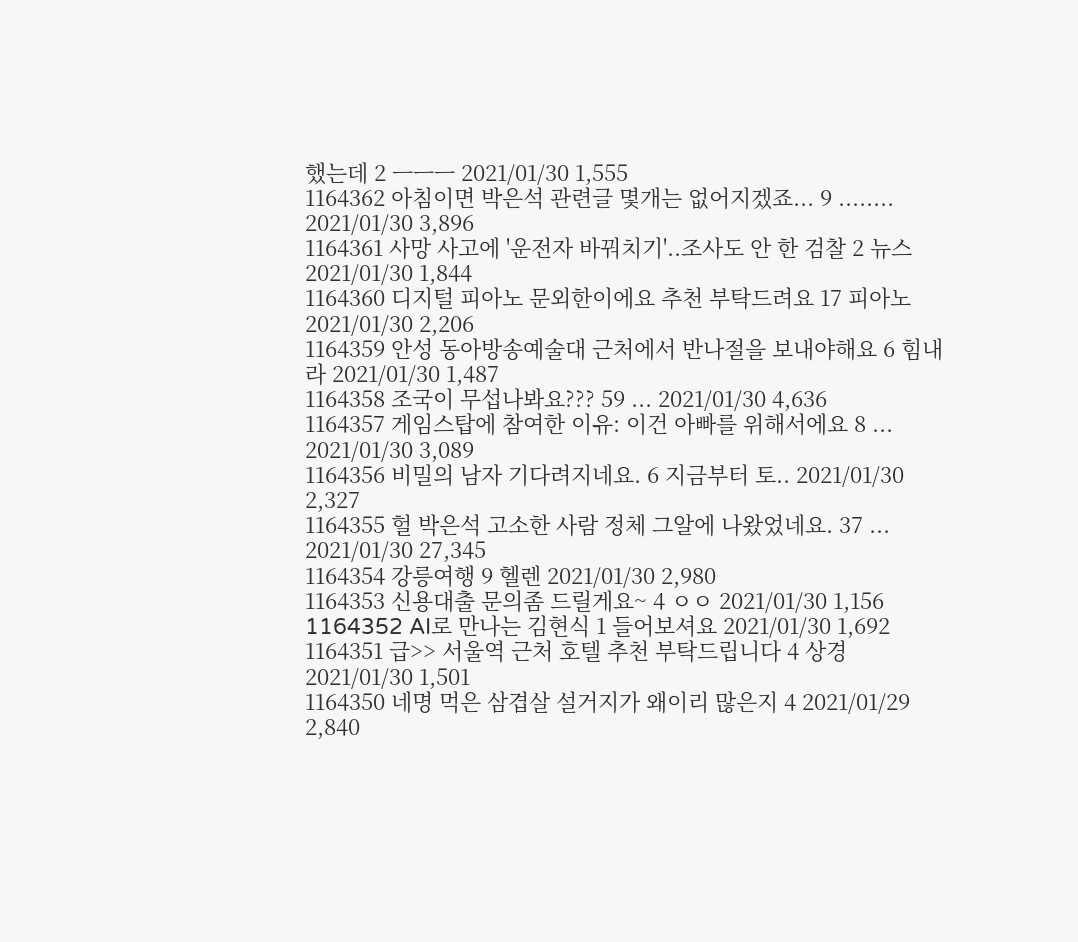했는데 2 ㅡㅡㅡ 2021/01/30 1,555
1164362 아침이면 박은석 관련글 몇개는 없어지겠죠... 9 ........ 2021/01/30 3,896
1164361 사망 사고에 '운전자 바꿔치기'..조사도 안 한 검찰 2 뉴스 2021/01/30 1,844
1164360 디지털 피아노 문외한이에요 추천 부탁드려요 17 피아노 2021/01/30 2,206
1164359 안성 동아방송예술대 근처에서 반나절을 보내야해요 6 힘내라 2021/01/30 1,487
1164358 조국이 무섭나봐요??? 59 ... 2021/01/30 4,636
1164357 게임스탑에 참여한 이유: 이건 아빠를 위해서에요 8 ... 2021/01/30 3,089
1164356 비밀의 남자 기다려지네요. 6 지금부터 토.. 2021/01/30 2,327
1164355 헐 박은석 고소한 사람 정체 그알에 나왔었네요. 37 ... 2021/01/30 27,345
1164354 강릉여행 9 헬렌 2021/01/30 2,980
1164353 신용대출 문의좀 드릴게요~ 4 ㅇㅇ 2021/01/30 1,156
1164352 AI로 만나는 김현식 1 들어보셔요 2021/01/30 1,692
1164351 급>> 서울역 근처 호텔 추천 부탁드립니다 4 상경 2021/01/30 1,501
1164350 네명 먹은 삼겹살 설거지가 왜이리 많은지 4 2021/01/29 2,840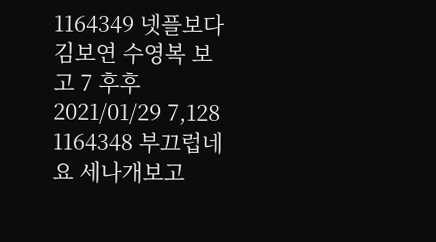1164349 넷플보다 김보연 수영복 보고 7 후후 2021/01/29 7,128
1164348 부끄럽네요 세나개보고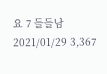요 7 들들남 2021/01/29 3,367